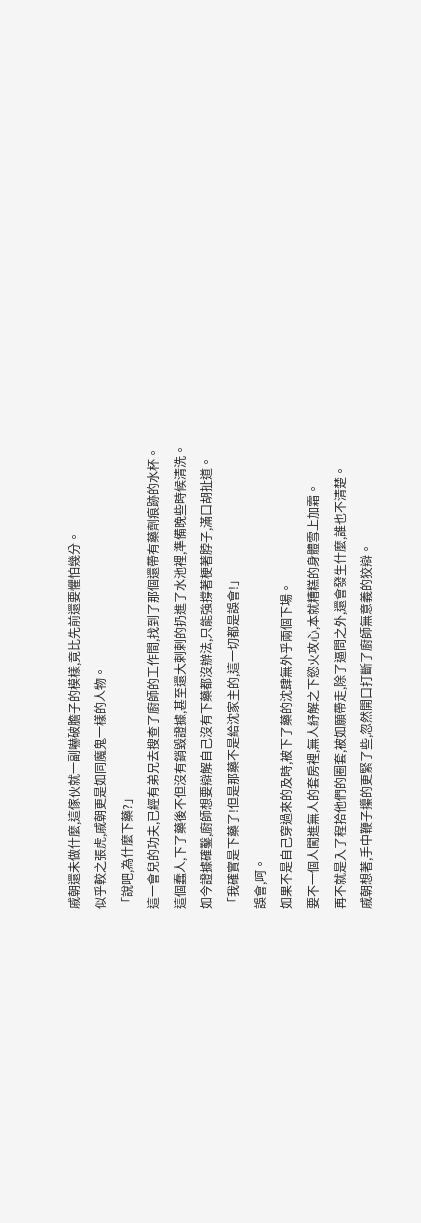戚朝還未做什麼,這傢伙就一副嚇破膽子的模樣,竟比先前還要懼怕幾分。
似乎較之張虎,戚朝更是如同魔鬼一樣的人物。
「說吧,為什麼下藥?」
這一會兒的功夫,已經有弟兄去搜查了廚師的工作間,找到了那個還帶有藥劑痕跡的水杯。
這個蠢人,下了藥後不但沒有銷毀證據,甚至還大剌剌的扔進了水池裡,準備晚些時候清洗。
如今證據確鑿,廚師想要辯解自己沒有下藥都沒辦法,只能強撐著梗著脖子,滿口胡扯道。
「我確實是下藥了!但是那藥不是給沈家主的,這一切都是誤會!」
誤會,呵。
如果不是自己穿過來的及時,被下了藥的沈肆無外乎兩個下場。
要不一個人闖進無人的套房裡,無人紓解之下慾火攻心,本就糟糕的身體雪上加霜。
再不就是入了程拾他們的圈套,被如願帶走,除了逼問之外,還會發生什麼,誰也不清楚。
戚朝想著,手中鞭子攥的更緊了些,忽然開口打斷了廚師無意義的狡辯。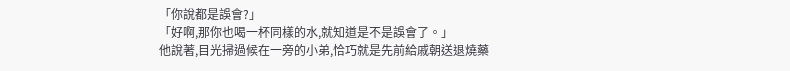「你說都是誤會?」
「好啊,那你也喝一杯同樣的水,就知道是不是誤會了。」
他說著,目光掃過候在一旁的小弟,恰巧就是先前給戚朝送退燒藥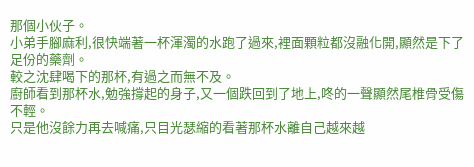那個小伙子。
小弟手腳麻利,很快端著一杯渾濁的水跑了過來,裡面顆粒都沒融化開,顯然是下了足份的藥劑。
較之沈肆喝下的那杯,有過之而無不及。
廚師看到那杯水,勉強撐起的身子,又一個跌回到了地上,咚的一聲顯然尾椎骨受傷不輕。
只是他沒餘力再去喊痛,只目光瑟縮的看著那杯水離自己越來越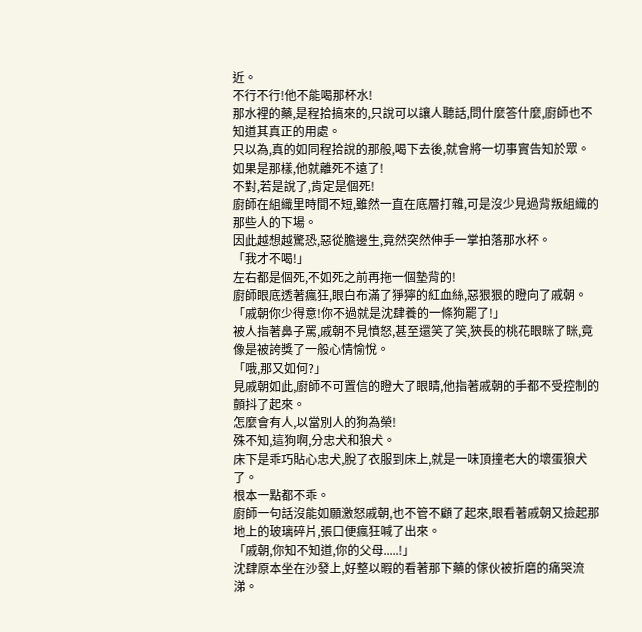近。
不行不行!他不能喝那杯水!
那水裡的藥,是程拾搞來的,只說可以讓人聽話,問什麼答什麼,廚師也不知道其真正的用處。
只以為,真的如同程拾說的那般,喝下去後,就會將一切事實告知於眾。
如果是那樣,他就離死不遠了!
不對,若是說了,肯定是個死!
廚師在組織里時間不短,雖然一直在底層打雜,可是沒少見過背叛組織的那些人的下場。
因此越想越驚恐,惡從膽邊生,竟然突然伸手一掌拍落那水杯。
「我才不喝!」
左右都是個死,不如死之前再拖一個墊背的!
廚師眼底透著瘋狂,眼白布滿了猙獰的紅血絲,惡狠狠的瞪向了戚朝。
「戚朝你少得意!你不過就是沈肆養的一條狗罷了!」
被人指著鼻子罵,戚朝不見憤怒,甚至還笑了笑,狹長的桃花眼眯了眯,竟像是被誇獎了一般心情愉悅。
「哦,那又如何?」
見戚朝如此,廚師不可置信的瞪大了眼睛,他指著戚朝的手都不受控制的顫抖了起來。
怎麼會有人,以當別人的狗為榮!
殊不知,這狗啊,分忠犬和狼犬。
床下是乖巧貼心忠犬,脫了衣服到床上,就是一味頂撞老大的壞蛋狼犬了。
根本一點都不乖。
廚師一句話沒能如願激怒戚朝,也不管不顧了起來,眼看著戚朝又撿起那地上的玻璃碎片,張口便瘋狂喊了出來。
「戚朝,你知不知道,你的父母.....!」
沈肆原本坐在沙發上,好整以暇的看著那下藥的傢伙被折磨的痛哭流涕。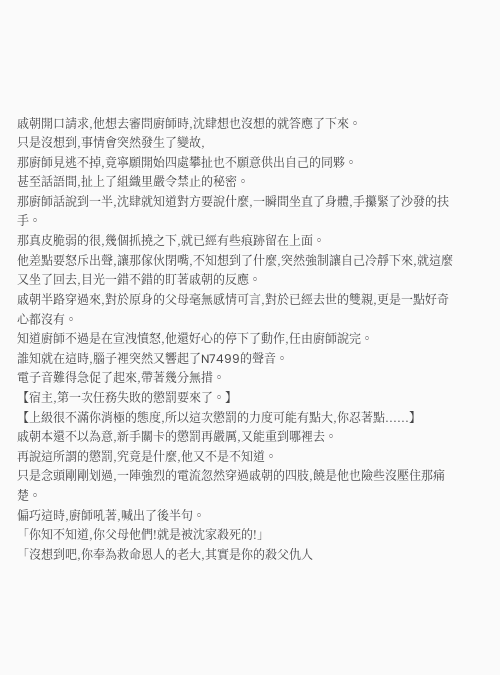戚朝開口請求,他想去審問廚師時,沈肆想也沒想的就答應了下來。
只是沒想到,事情會突然發生了變故,
那廚師見逃不掉,竟寧願開始四處攀扯也不願意供出自己的同夥。
甚至話語間,扯上了組織里嚴令禁止的秘密。
那廚師話說到一半,沈肆就知道對方要說什麼,一瞬間坐直了身體,手攥緊了沙發的扶手。
那真皮脆弱的很,幾個抓撓之下,就已經有些痕跡留在上面。
他差點要怒斥出聲,讓那傢伙閉嘴,不知想到了什麼,突然強制讓自己冷靜下來,就這麼又坐了回去,目光一錯不錯的盯著戚朝的反應。
戚朝半路穿過來,對於原身的父母毫無感情可言,對於已經去世的雙親,更是一點好奇心都沒有。
知道廚師不過是在宣洩憤怒,他還好心的停下了動作,任由廚師說完。
誰知就在這時,腦子裡突然又響起了N7499的聲音。
電子音難得急促了起來,帶著幾分無措。
【宿主,第一次任務失敗的懲罰要來了。】
【上級很不滿你消極的態度,所以這次懲罰的力度可能有點大,你忍著點......】
戚朝本還不以為意,新手關卡的懲罰再嚴厲,又能重到哪裡去。
再說這所謂的懲罰,究竟是什麼,他又不是不知道。
只是念頭剛剛划過,一陣強烈的電流忽然穿過戚朝的四肢,饒是他也險些沒壓住那痛楚。
偏巧這時,廚師吼著,喊出了後半句。
「你知不知道,你父母他們!就是被沈家殺死的!」
「沒想到吧,你奉為救命恩人的老大,其實是你的殺父仇人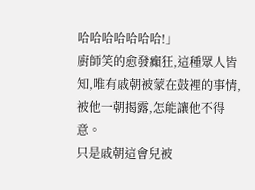哈哈哈哈哈哈哈!」
廚師笑的愈發癲狂,這種眾人皆知,唯有戚朝被蒙在鼓裡的事情,被他一朝揭露,怎能讓他不得意。
只是戚朝這會兒被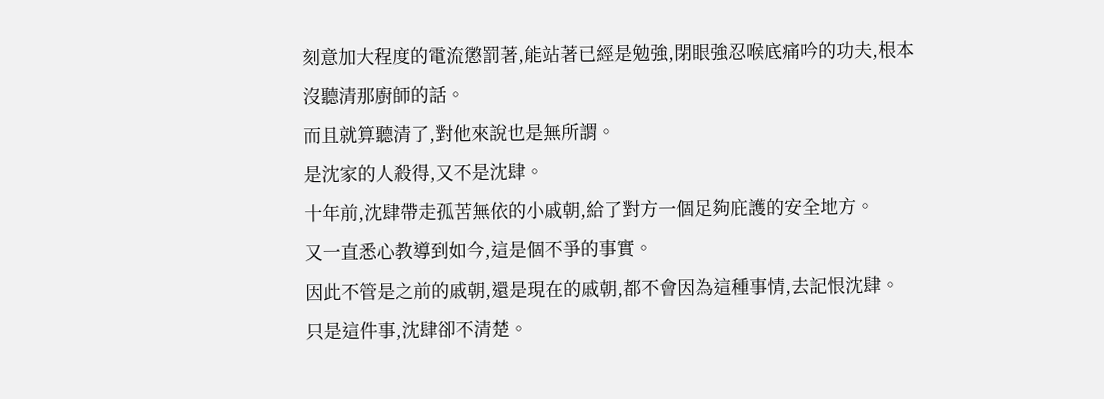刻意加大程度的電流懲罰著,能站著已經是勉強,閉眼強忍喉底痛吟的功夫,根本沒聽清那廚師的話。
而且就算聽清了,對他來說也是無所謂。
是沈家的人殺得,又不是沈肆。
十年前,沈肆帶走孤苦無依的小戚朝,給了對方一個足夠庇護的安全地方。
又一直悉心教導到如今,這是個不爭的事實。
因此不管是之前的戚朝,還是現在的戚朝,都不會因為這種事情,去記恨沈肆。
只是這件事,沈肆卻不清楚。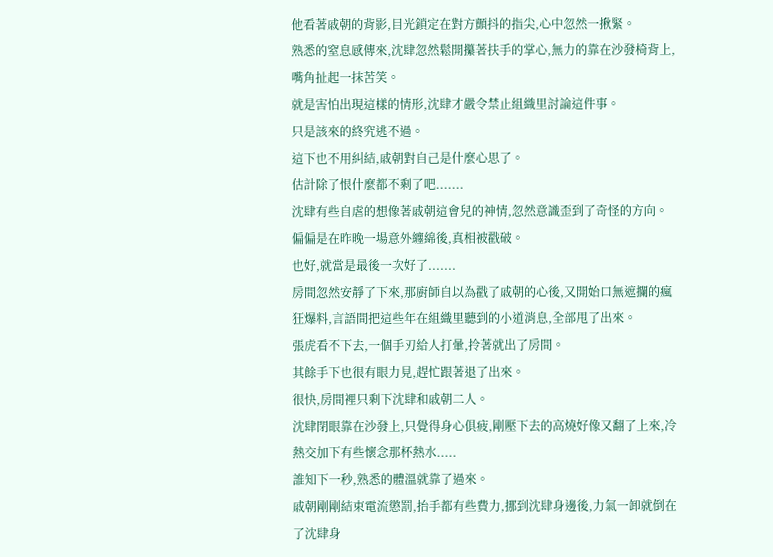他看著戚朝的背影,目光鎖定在對方顫抖的指尖,心中忽然一揪緊。
熟悉的窒息感傳來,沈肆忽然鬆開攥著扶手的掌心,無力的靠在沙發椅背上,嘴角扯起一抹苦笑。
就是害怕出現這樣的情形,沈肆才嚴令禁止組織里討論這件事。
只是該來的終究逃不過。
這下也不用糾結,戚朝對自己是什麼心思了。
估計除了恨什麼都不剩了吧.......
沈肆有些自虐的想像著戚朝這會兒的神情,忽然意識歪到了奇怪的方向。
偏偏是在昨晚一場意外纏綿後,真相被戳破。
也好,就當是最後一次好了.......
房間忽然安靜了下來,那廚師自以為戳了戚朝的心後,又開始口無遮攔的瘋狂爆料,言語間把這些年在組織里聽到的小道消息,全部甩了出來。
張虎看不下去,一個手刃給人打暈,拎著就出了房間。
其餘手下也很有眼力見,趕忙跟著退了出來。
很快,房間裡只剩下沈肆和戚朝二人。
沈肆閉眼靠在沙發上,只覺得身心俱疲,剛壓下去的高燒好像又翻了上來,冷熱交加下有些懷念那杯熱水.....
誰知下一秒,熟悉的體溫就靠了過來。
戚朝剛剛結束電流懲罰,抬手都有些費力,挪到沈肆身邊後,力氣一卸就倒在了沈肆身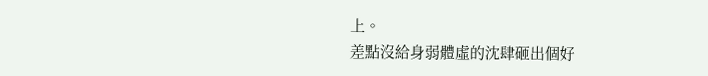上。
差點沒給身弱體虛的沈肆砸出個好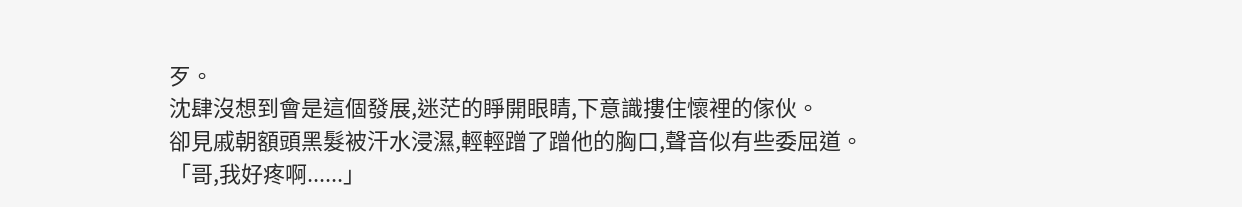歹。
沈肆沒想到會是這個發展,迷茫的睜開眼睛,下意識摟住懷裡的傢伙。
卻見戚朝額頭黑髮被汗水浸濕,輕輕蹭了蹭他的胸口,聲音似有些委屈道。
「哥,我好疼啊......」